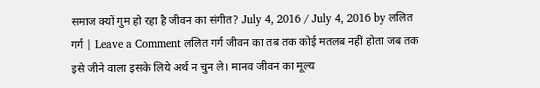समाज क्यों गुम हो रहा है जीवन का संगीत? July 4, 2016 / July 4, 2016 by ललित गर्ग | Leave a Comment ललित गर्ग जीवन का तब तक कोई मतलब नहीं होता जब तक इसे जीने वाला इसके लिये अर्थ न चुन ले। मानव जीवन का मूल्य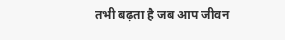तभी बढ़ता है जब आप जीवन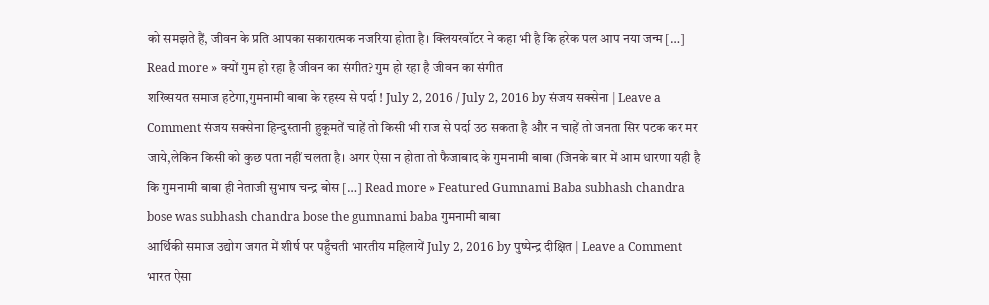को समझते हैं, जीवन के प्रति आपका सकारात्मक नजरिया होता है। क्लियरवॉटर ने कहा भी है कि हरेक पल आप नया जन्म […] Read more » क्यों गुम हो रहा है जीवन का संगीत? गुम हो रहा है जीवन का संगीत
शख्सियत समाज हटेगा,गुमनामी बाबा के रहस्य से पर्दा ! July 2, 2016 / July 2, 2016 by संजय सक्सेना | Leave a Comment संजय सक्सेना हिन्दुस्तानी हुकूमतें चाहें तो किसी भी राज से पर्दा उठ सकता है और न चाहें तो जनता सिर पटक कर मर जाये,लेकिन किसी को कुछ पता नहीं चलता है। अगर ऐसा न होता तो फैजाबाद के गुमनामी बाबा (जिनके बार में आम धारणा यही है कि गुमनामी बाबा ही नेताजी सुभाष चन्द्र बोस […] Read more » Featured Gumnami Baba subhash chandra bose was subhash chandra bose the gumnami baba गुमनामी बाबा
आर्थिकी समाज उद्योग जगत में शीर्ष पर पहुँचती भारतीय महिलायें July 2, 2016 by पुष्पेन्द्र दीक्षित | Leave a Comment भारत ऐसा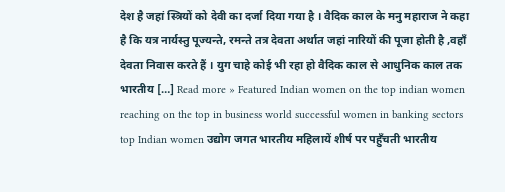देश है जहां स्त्रियों को देवी का दर्जा दिया गया है । वैदिक काल के मनु महाराज ने कहा है कि यत्र नार्यस्तु पूज्यन्ते, रमन्ते तत्र देवता अर्थात जहां नारियों की पूजा होती है ,वहाँ देवता निवास करते हैं । युग चाहे कोई भी रहा हो वैदिक काल से आधुनिक काल तक भारतीय […] Read more » Featured Indian women on the top indian women reaching on the top in business world successful women in banking sectors top Indian women उद्योग जगत भारतीय महिलायें शीर्ष पर पहुँचती भारतीय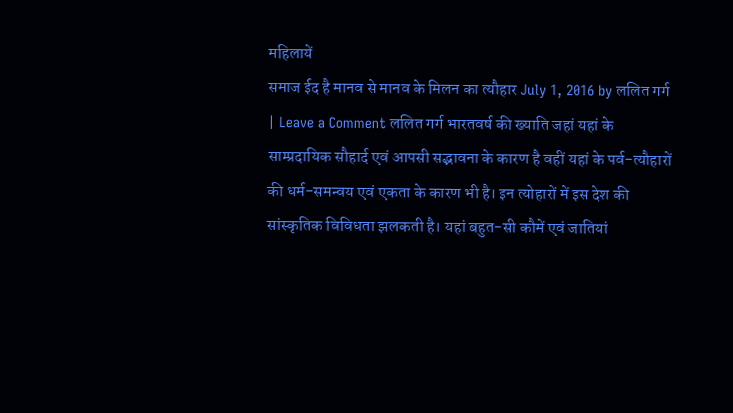महिलायें
समाज ईद है मानव से मानव के मिलन का त्यौहार July 1, 2016 by ललित गर्ग | Leave a Comment ललित गर्ग भारतवर्ष की ख्याति जहां यहां के साम्प्रदायिक सौहार्द एवं आपसी सद्भावना के कारण है वहीं यहां के पर्व-त्यौहारों की धर्म-समन्वय एवं एकता के कारण भी है। इन त्योहारों में इस देश की सांस्कृतिक विविधता झलकती है। यहां बहुत-सी कौमें एवं जातियां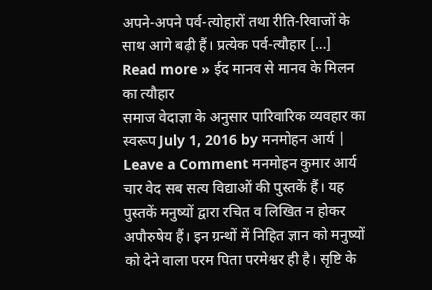अपने-अपने पर्व-त्योहारों तथा रीति-रिवाजों के साथ आगे बढ़ी हैं। प्रत्येक पर्व-त्यौहार […] Read more » ईद मानव से मानव के मिलन का त्यौहार
समाज वेदाज्ञा के अनुसार पारिवारिक व्यवहार का स्वरूप July 1, 2016 by मनमोहन आर्य | Leave a Comment मनमोहन कुमार आर्य चार वेद सब सत्य विद्याओं की पुस्तकें हैं। यह पुस्तकें मनुष्यों द्वारा रचित व लिखित न होकर अपौरुषेय हैं। इन ग्रन्थों में निहित ज्ञान को मनुष्यों को देने वाला परम पिता परमेश्वर ही है। सृष्टि के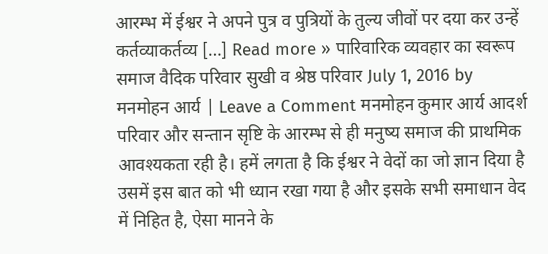आरम्भ में ईश्वर ने अपने पुत्र व पुत्रियों के तुल्य जीवों पर दया कर उन्हें कर्तव्याकर्तव्य […] Read more » पारिवारिक व्यवहार का स्वरूप
समाज वैदिक परिवार सुखी व श्रेष्ठ परिवार July 1, 2016 by मनमोहन आर्य | Leave a Comment मनमोहन कुमार आर्य आदर्श परिवार और सन्तान सृष्टि के आरम्भ से ही मनुष्य समाज की प्राथमिक आवश्यकता रही है। हमें लगता है कि ईश्वर ने वेदों का जो ज्ञान दिया है उसमें इस बात को भी ध्यान रखा गया है और इसके सभी समाधान वेद में निहित है, ऐसा मानने के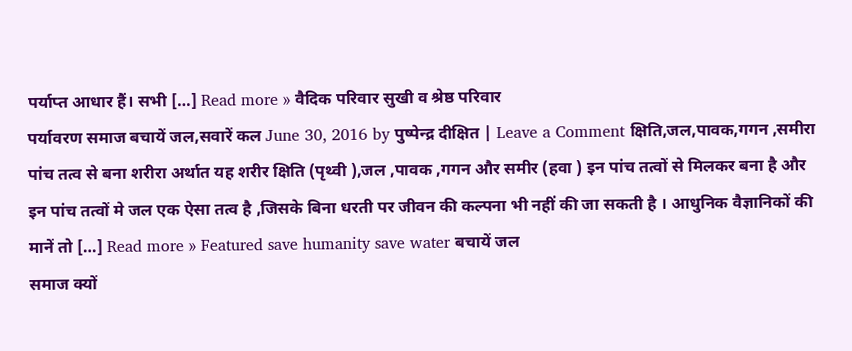पर्याप्त आधार हैं। सभी […] Read more » वैदिक परिवार सुखी व श्रेष्ठ परिवार
पर्यावरण समाज बचायें जल,सवारें कल June 30, 2016 by पुष्पेन्द्र दीक्षित | Leave a Comment क्षिति,जल,पावक,गगन ,समीरा पांच तत्व से बना शरीरा अर्थात यह शरीर क्षिति (पृथ्वी ),जल ,पावक ,गगन और समीर (हवा ) इन पांच तत्वों से मिलकर बना है और इन पांच तत्वों मे जल एक ऐसा तत्व है ,जिसके बिना धरती पर जीवन की कल्पना भी नहीं की जा सकती है । आधुनिक वैज्ञानिकों की मानें तो […] Read more » Featured save humanity save water बचायें जल
समाज क्यों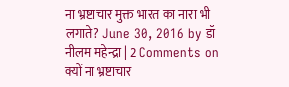ना भ्रष्टाचार मुक्त भारत का नारा भी लगाते? June 30, 2016 by डॉ नीलम महेन्द्रा | 2 Comments on क्यों ना भ्रष्टाचार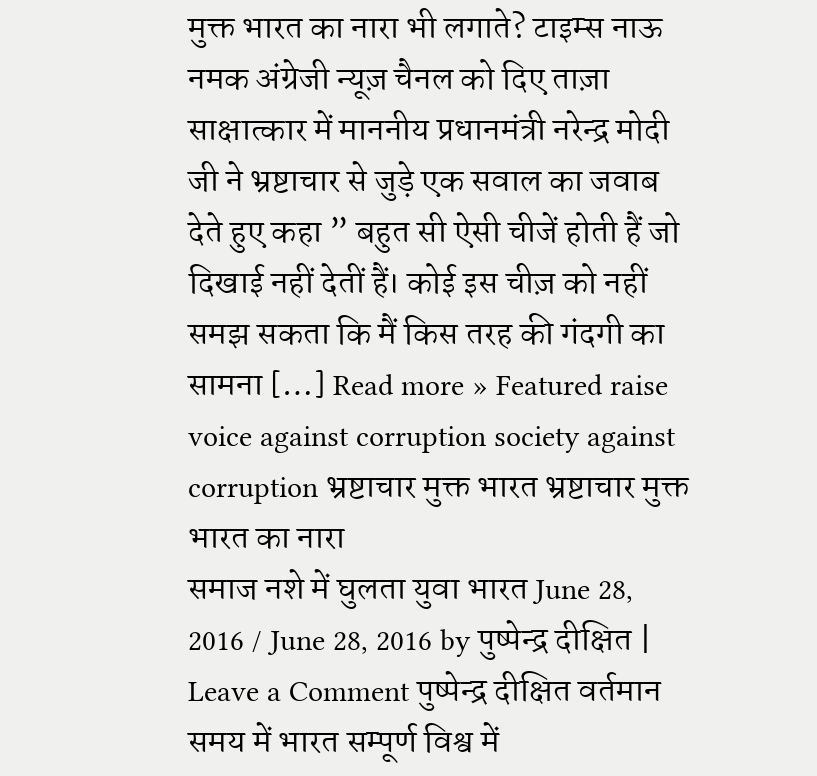मुक्त भारत का नारा भी लगाते? टाइम्स नाऊ नमक अंग्रेजी न्यूज़ चैनल को दिए ताज़ा साक्षात्कार में माननीय प्रधानमंत्री नरेन्द्र मोदी जी ने भ्रष्टाचार से जुड़े एक सवाल का जवाब देते हुए कहा ” बहुत सी ऐसी चीजें होती हैं जो दिखाई नहीं देतीं हैं। कोई इस चीज़ को नहीं समझ सकता कि मैं किस तरह की गंदगी का सामना […] Read more » Featured raise voice against corruption society against corruption भ्रष्टाचार मुक्त भारत भ्रष्टाचार मुक्त भारत का नारा
समाज नशे में घुलता युवा भारत June 28, 2016 / June 28, 2016 by पुष्पेन्द्र दीक्षित | Leave a Comment पुष्पेन्द्र दीक्षित वर्तमान समय में भारत सम्पूर्ण विश्व में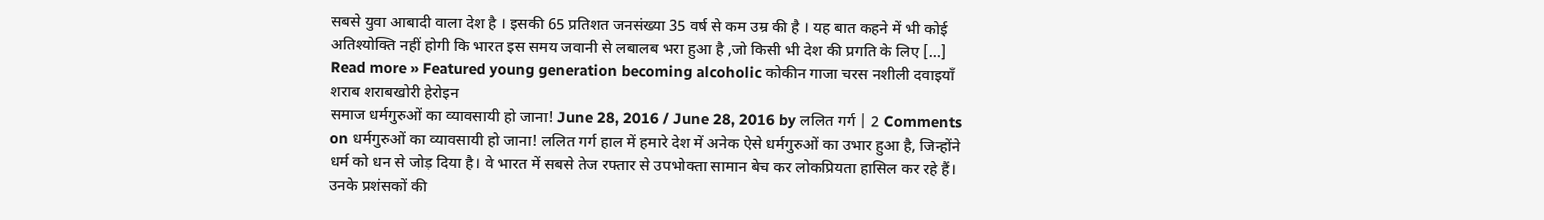सबसे युवा आबादी वाला देश है । इसकी 65 प्रतिशत जनसंख्या 35 वर्ष से कम उम्र की है । यह बात कहने में भी कोई अतिश्योक्ति नहीं होगी कि भारत इस समय जवानी से लबालब भरा हुआ है ,जो किसी भी देश की प्रगति के लिए […] Read more » Featured young generation becoming alcoholic कोकीन गाजा चरस नशीली दवाइयाँ शराब शराबखोरी हेरोइन
समाज धर्मगुरुओं का व्यावसायी हो जाना! June 28, 2016 / June 28, 2016 by ललित गर्ग | 2 Comments on धर्मगुरुओं का व्यावसायी हो जाना! ललित गर्ग हाल में हमारे देश में अनेक ऐसे धर्मगुरुओं का उभार हुआ है, जिन्होंने धर्म को धन से जोड़ दिया है। वे भारत में सबसे तेज रफ्तार से उपभोक्ता सामान बेच कर लोकप्रियता हासिल कर रहे हैं। उनके प्रशंसकों की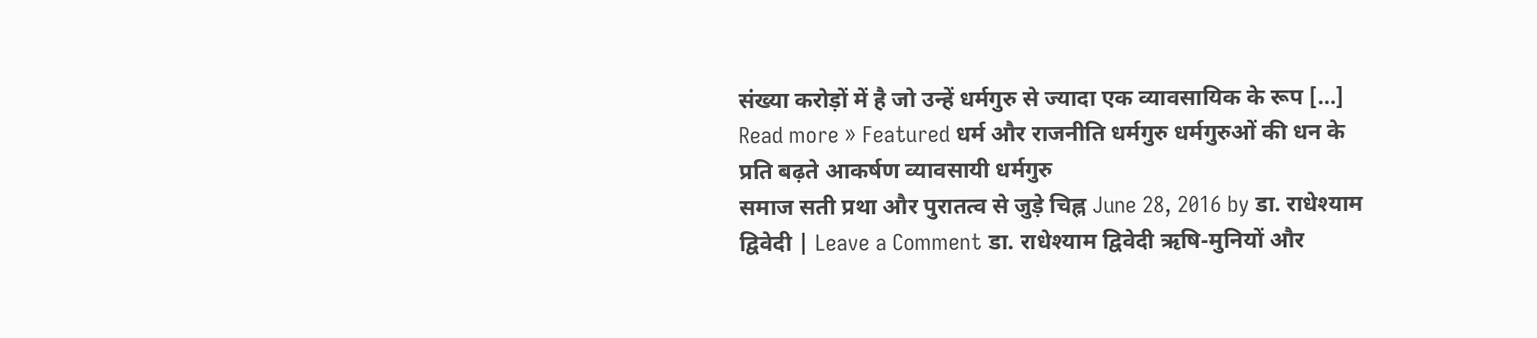संख्या करोड़ों में है जो उन्हें धर्मगुरु से ज्यादा एक व्यावसायिक के रूप […] Read more » Featured धर्म और राजनीति धर्मगुरु धर्मगुरुओं की धन के प्रति बढ़ते आकर्षण व्यावसायी धर्मगुरु
समाज सती प्रथा और पुरातत्व से जुड़े चिह्न June 28, 2016 by डा. राधेश्याम द्विवेदी | Leave a Comment डा. राधेश्याम द्विवेदी ऋषि-मुनियों और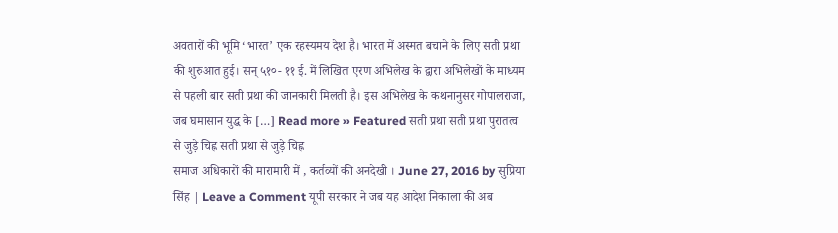अवतारों की भूमि ‘भारत’ एक रहस्यमय देश है। भारत में अस्मत बचाने के लिए सती प्रथा की शुरुआत हुई। सन् ५१०- ११ ई. में लिखित एरण अभिलेख के द्वारा अभिलेखों के माध्यम से पहली बार सती प्रथा की जानकारी मिलती है। इस अभिलेख के कथनानुसर गोपालराजा, जब घमासान युद्ध के […] Read more » Featured सती प्रथा सती प्रथा पुरातत्व से जुड़े चिह्न सती प्रथा से जुड़े चिह्न
समाज अधिकारों की मारामारी में , कर्तव्यों की अनदेखी । June 27, 2016 by सुप्रिया सिंह | Leave a Comment यूपी सरकार ने जब यह आदेश निकाला की अब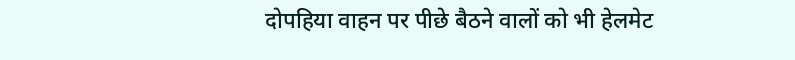दोपहिया वाहन पर पीछे बैठने वालों को भी हेलमेट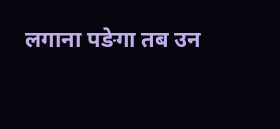लगाना पङेगा तब उन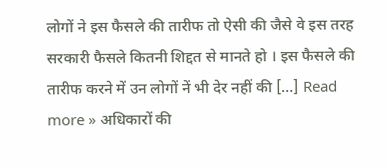लोगों ने इस फैसले की तारीफ तो ऐसी की जैसे वे इस तरह सरकारी फैसले कितनी शिद्दत से मानते हो । इस फैसले की तारीफ करने में उन लोगों नें भी देर नहीं की […] Read more » अधिकारों की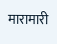मारामारी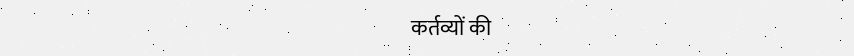कर्तव्यों की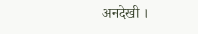अनदेखी ।